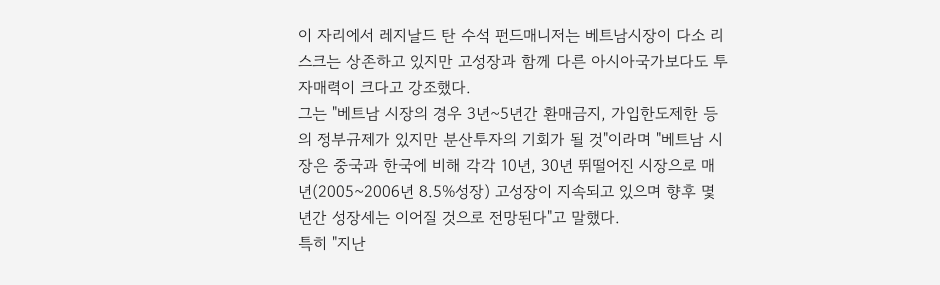이 자리에서 레지날드 탄 수석 펀드매니저는 베트남시장이 다소 리스크는 상존하고 있지만 고성장과 함께 다른 아시아국가보다도 투자매력이 크다고 강조했다.
그는 "베트남 시장의 경우 3년~5년간 환매금지, 가입한도제한 등의 정부규제가 있지만 분산투자의 기회가 될 것"이라며 "베트남 시장은 중국과 한국에 비해 각각 10년, 30년 뛰떨어진 시장으로 매년(2005~2006년 8.5%성장) 고성장이 지속되고 있으며 향후 몇년간 성장세는 이어질 것으로 전망된다"고 말했다.
특히 "지난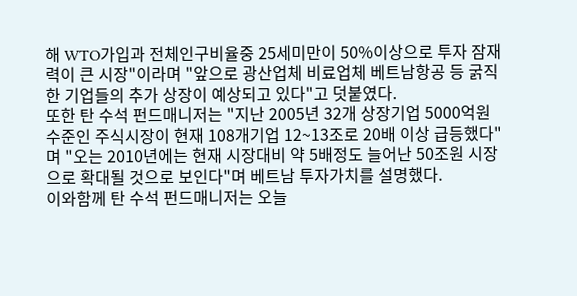해 WTO가입과 전체인구비율중 25세미만이 50%이상으로 투자 잠재력이 큰 시장"이라며 "앞으로 광산업체 비료업체 베트남항공 등 굵직한 기업들의 추가 상장이 예상되고 있다"고 덧붙였다.
또한 탄 수석 펀드매니저는 "지난 2005년 32개 상장기업 5000억원 수준인 주식시장이 현재 108개기업 12~13조로 20배 이상 급등했다"며 "오는 2010년에는 현재 시장대비 약 5배정도 늘어난 50조원 시장으로 확대될 것으로 보인다"며 베트남 투자가치를 설명했다.
이와함께 탄 수석 펀드매니저는 오늘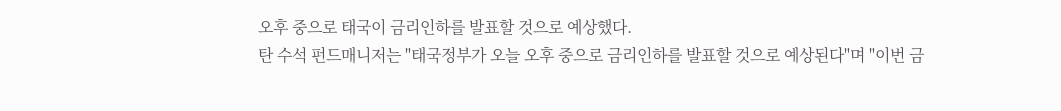오후 중으로 태국이 금리인하를 발표할 것으로 예상했다.
탄 수석 펀드매니저는 "태국정부가 오늘 오후 중으로 금리인하를 발표할 것으로 예상된다"며 "이번 금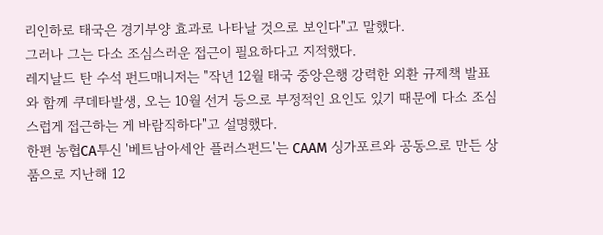리인하로 태국은 경기부양 효과로 나타날 것으로 보인다"고 말했다.
그러나 그는 다소 조심스러운 접근이 필요하다고 지적했다.
레지날드 탄 수석 펀드매니저는 "작년 12월 태국 중앙은행 강력한 외환 규제책 발표와 함께 쿠데타발생, 오는 10월 선거 등으로 부정적인 요인도 있기 때문에 다소 조심스럽게 접근하는 게 바람직하다"고 설명했다.
한편 농협CA투신 '베트남아세안 플러스펀드'는 CAAM 싱가포르와 공동으로 만든 상품으로 지난해 12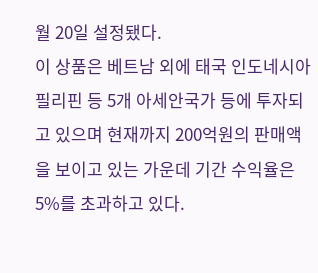월 20일 설정됐다.
이 상품은 베트남 외에 태국 인도네시아 필리핀 등 5개 아세안국가 등에 투자되고 있으며 현재까지 200억원의 판매액을 보이고 있는 가운데 기간 수익율은 5%를 초과하고 있다.